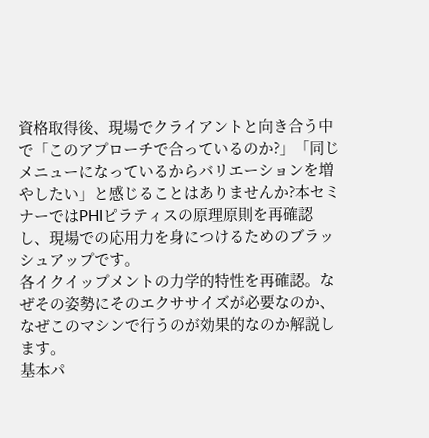資格取得後、現場でクライアントと向き合う中で「このアプローチで合っているのか?」「同じメニューになっているからバリエーションを増やしたい」と感じることはありませんか?本セミナーではPHIピラティスの原理原則を再確認し、現場での応用力を身につけるためのブラッシュアップです。
各イクイップメントの力学的特性を再確認。なぜその姿勢にそのエクササイズが必要なのか、なぜこのマシンで行うのが効果的なのか解説します。
基本パ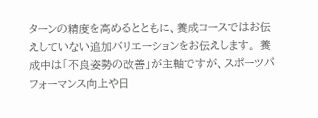ターンの精度を高めるとともに、養成コースではお伝えしていない追加バリエーションをお伝えします。 養成中は「不良姿勢の改善」が主軸ですが、スポーツパフォーマンス向上や日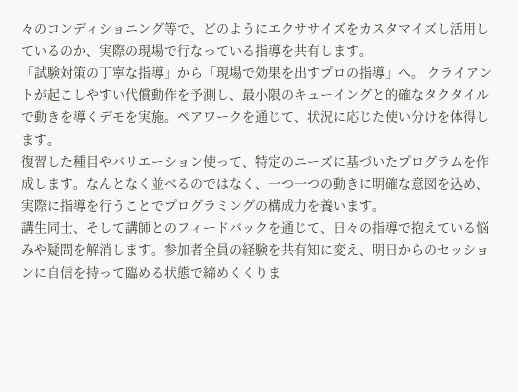々のコンディショニング等で、どのようにエクササイズをカスタマイズし活用しているのか、実際の現場で行なっている指導を共有します。
「試験対策の丁寧な指導」から「現場で効果を出すプロの指導」へ。 クライアントが起こしやすい代償動作を予測し、最小限のキューイングと的確なタクタイルで動きを導くデモを実施。ペアワークを通じて、状況に応じた使い分けを体得します。
復習した種目やバリエーション使って、特定のニーズに基づいたプログラムを作成します。なんとなく並べるのではなく、一つ一つの動きに明確な意図を込め、実際に指導を行うことでプログラミングの構成力を養います。
講生同士、そして講師とのフィードバックを通じて、日々の指導で抱えている悩みや疑問を解消します。参加者全員の経験を共有知に変え、明日からのセッションに自信を持って臨める状態で締めくくりま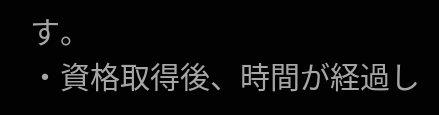す。
・資格取得後、時間が経過し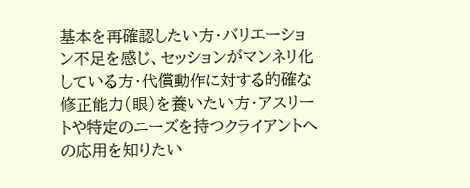基本を再確認したい方・バリエーション不足を感じ、セッションがマンネリ化している方・代償動作に対する的確な修正能力(眼)を養いたい方・アスリートや特定のニーズを持つクライアントへの応用を知りたい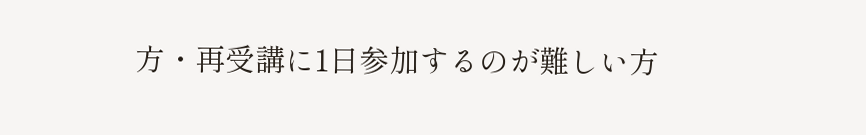方・再受講に1日参加するのが難しい方